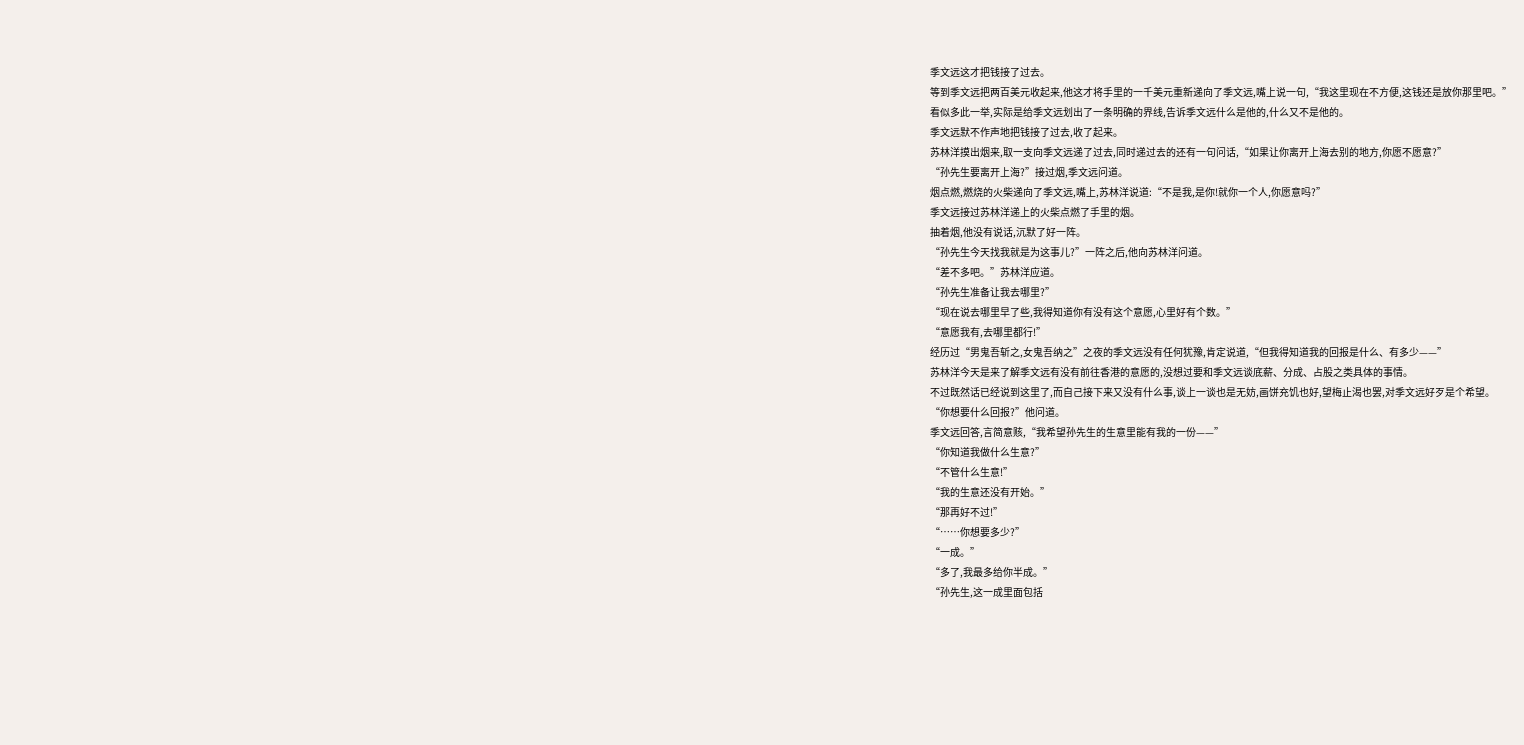季文远这才把钱接了过去。
等到季文远把两百美元收起来,他这才将手里的一千美元重新递向了季文远,嘴上说一句,“我这里现在不方便,这钱还是放你那里吧。”
看似多此一举,实际是给季文远划出了一条明确的界线,告诉季文远什么是他的,什么又不是他的。
季文远默不作声地把钱接了过去,收了起来。
苏林洋摸出烟来,取一支向季文远递了过去,同时递过去的还有一句问话,“如果让你离开上海去别的地方,你愿不愿意?”
“孙先生要离开上海?”接过烟,季文远问道。
烟点燃,燃烧的火柴递向了季文远,嘴上,苏林洋说道:“不是我,是你!就你一个人,你愿意吗?”
季文远接过苏林洋递上的火柴点燃了手里的烟。
抽着烟,他没有说话,沉默了好一阵。
“孙先生今天找我就是为这事儿?”一阵之后,他向苏林洋问道。
“差不多吧。”苏林洋应道。
“孙先生准备让我去哪里?”
“现在说去哪里早了些,我得知道你有没有这个意愿,心里好有个数。”
“意愿我有,去哪里都行!”
经历过“男鬼吾斩之,女鬼吾纳之”之夜的季文远没有任何犹豫,肯定说道,“但我得知道我的回报是什么、有多少——”
苏林洋今天是来了解季文远有没有前往香港的意愿的,没想过要和季文远谈底薪、分成、占股之类具体的事情。
不过既然话已经说到这里了,而自己接下来又没有什么事,谈上一谈也是无妨,画饼充饥也好,望梅止渴也罢,对季文远好歹是个希望。
“你想要什么回报?”他问道。
季文远回答,言简意赅,“我希望孙先生的生意里能有我的一份——”
“你知道我做什么生意?”
“不管什么生意!”
“我的生意还没有开始。”
“那再好不过!”
“……你想要多少?”
“一成。”
“多了,我最多给你半成。”
“孙先生,这一成里面包括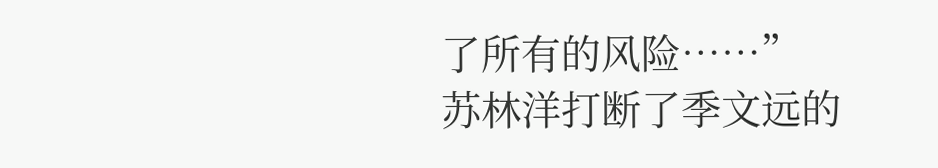了所有的风险……”
苏林洋打断了季文远的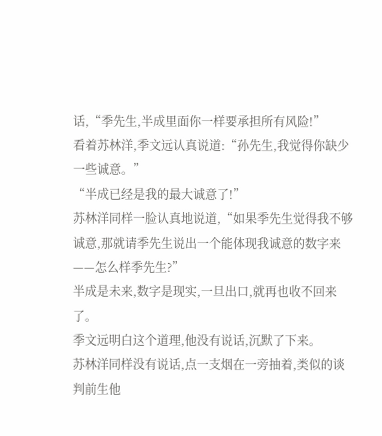话,“季先生,半成里面你一样要承担所有风险!”
看着苏林洋,季文远认真说道:“孙先生,我觉得你缺少一些诚意。”
“半成已经是我的最大诚意了!”
苏林洋同样一脸认真地说道,“如果季先生觉得我不够诚意,那就请季先生说出一个能体现我诚意的数字来——怎么样季先生?”
半成是未来,数字是现实,一旦出口,就再也收不回来了。
季文远明白这个道理,他没有说话,沉默了下来。
苏林洋同样没有说话,点一支烟在一旁抽着,类似的谈判前生他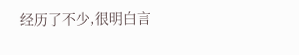经历了不少,很明白言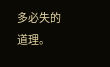多必失的道理。